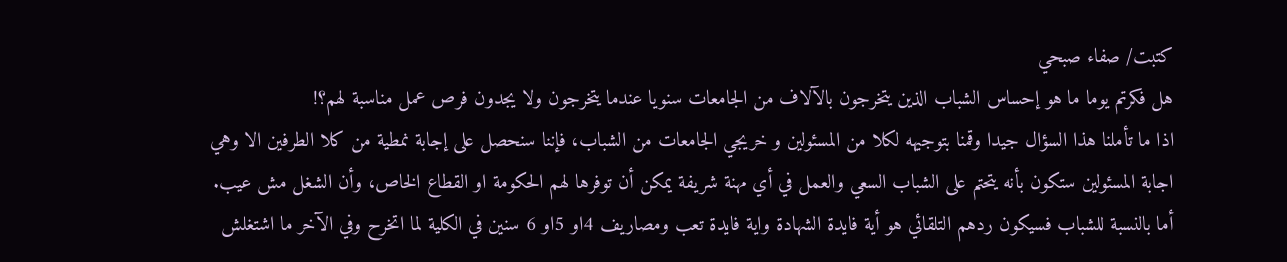كتبت/ صفاء صبحي
هل فكرتم يوما ما هو إحساس الشباب الذين يتخرجون بالآلاف من الجامعات سنويا عندما يتخرجون ولا يجدون فرص عمل مناسبة لهم؟!
اذا ما تأملنا هذا السؤال جيدا وقمنا بتوجيهه لكلا من المسئولين و خريجي الجامعات من الشباب، فإننا سنحصل على إجابة نمطية من كلا الطرفين الا وهي
اجابة المسئولين ستكون بأنه يتحتم على الشباب السعي والعمل في أي مهنة شريفة يمكن أن توفرها لهم الحكومة او القطاع الخاص، وأن الشغل مش عيب.
أما بالنسبة للشباب فسيكون ردهم التلقائي هو أية فايدة الشهادة واية فايدة تعب ومصاريف 4او 5او 6 سنين في الكلية لما اتخرح وفي الآخر ما اشتغلش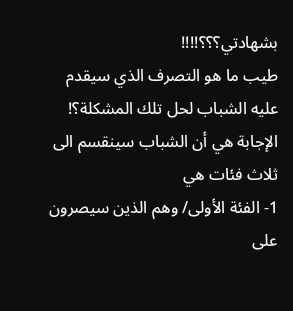بشهادتي؟؟؟!!!!
طيب ما هو التصرف الذي سيقدم عليه الشباب لحل تلك المشكلة؟!
الإجابة هي أن الشباب سينقسم الى ثلاث فئات هي
1- الفئة الأولى/ وهم الذين سيصرون على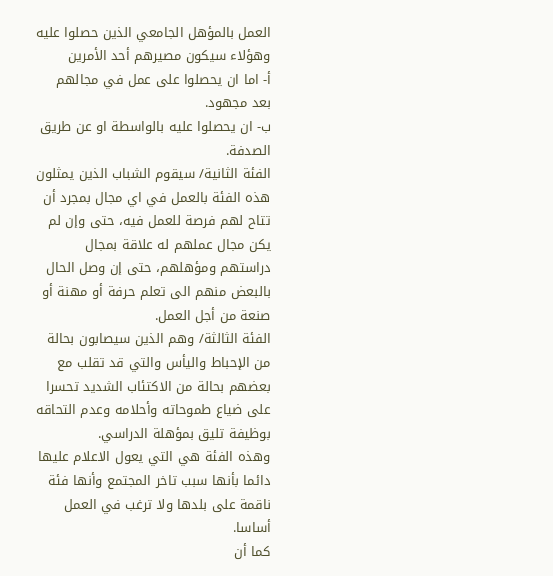العمل بالمؤهل الجامعي الذين حصلوا عليه وهؤلاء سيكون مصيرهم أحد الأمرين
أ- اما ان يحصلوا على عمل في مجالهم بعد مجهود.
ب- ان يحصلوا عليه بالواسطة او عن طريق الصدفة.
الفئة الثانية/ سيقوم الشباب الذين يمثلون هذه الفئة بالعمل في اي مجال بمجرد أن تتاح لهم فرصة للعمل فيه، حتى وإن لم يكن مجال عملهم له علاقة بمجال دراستهم ومؤهلهم، حتى إن وصل الحال بالبعض منهم الى تعلم حرفة أو مهنة أو صنعة من أجل العمل.
الفئة الثالثة/ وهم الذين سيصابون بحالة من الإحباط واليأس والتي قد تقلب مع بعضهم بحالة من الاكتئاب الشديد تحسرا على ضياع طموحاته وأحلامه وعدم التحاقه بوظيفة تليق بمؤهلة الدراسي.
وهذه الفئة هي التي يعول الاعلام عليها دائما بأنها سبب تاخر المجتمع وأنها فئة ناقمة على بلدها ولا ترغب في العمل أساسا.
كما أن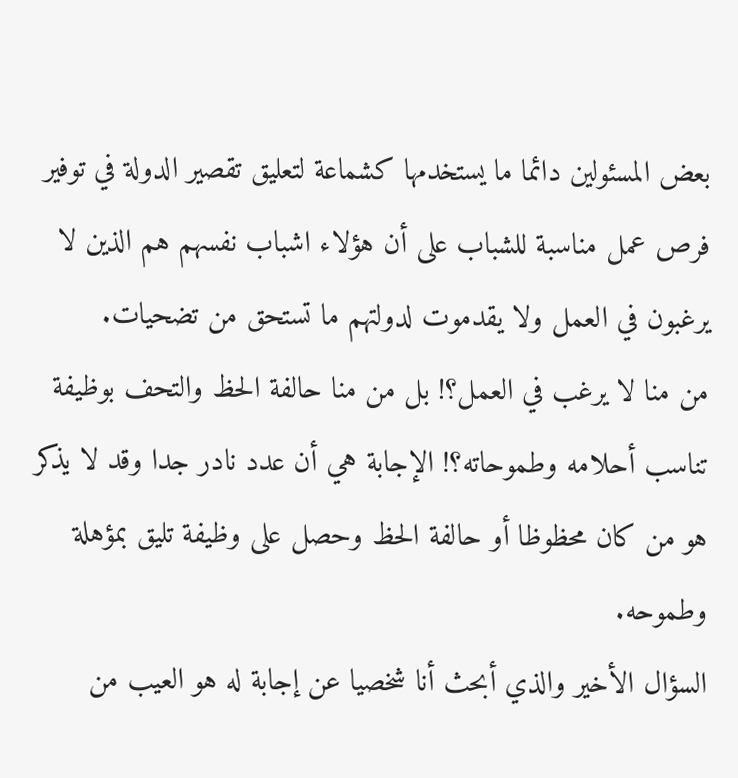بعض المسئولين دائما ما يستخدمها كشماعة لتعليق تقصير الدولة في توفير فرص عمل مناسبة للشباب على أن هؤلاء اشباب نفسهم هم الذين لا يرغبون في العمل ولا يقدموت لدولتهم ما تستحق من تضحيات.
من منا لا يرغب في العمل؟! بل من منا حالفة الحظ والتحف بوظيفة تناسب أحلامه وطموحاته؟! الإجابة هي أن عدد نادر جدا وقد لا يذكر هو من كان محظوظا أو حالفة الحظ وحصل على وظيفة تليق بمؤهلة وطموحه.
السؤال الأخير والذي أبحث أنا شخصيا عن إجابة له هو العيب من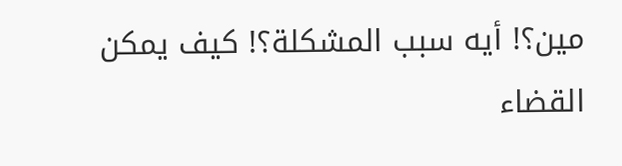مين؟! أيه سبب المشكلة؟! كيف يمكن القضاء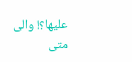عليها؟! والى متى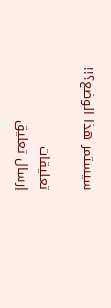سيستمر هذا الوضع؟!!

تعليقات
إرسال تعليق